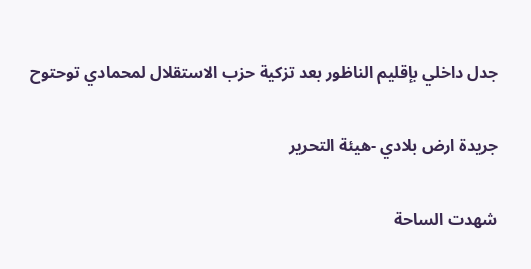جدل داخلي بإقليم الناظور بعد تزكية حزب الاستقلال لمحمادي توحتوح

جريدة ارض بلادي -هيئة التحرير

شهدت الساحة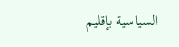السياسية بإقليم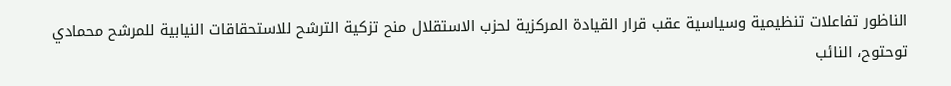الناظور تفاعلات تنظيمية وسياسية عقب قرار القيادة المركزية لحزب الاستقلال منح تزكية الترشح للاستحقاقات النيابية للمرشح محمادي توحتوح، النائب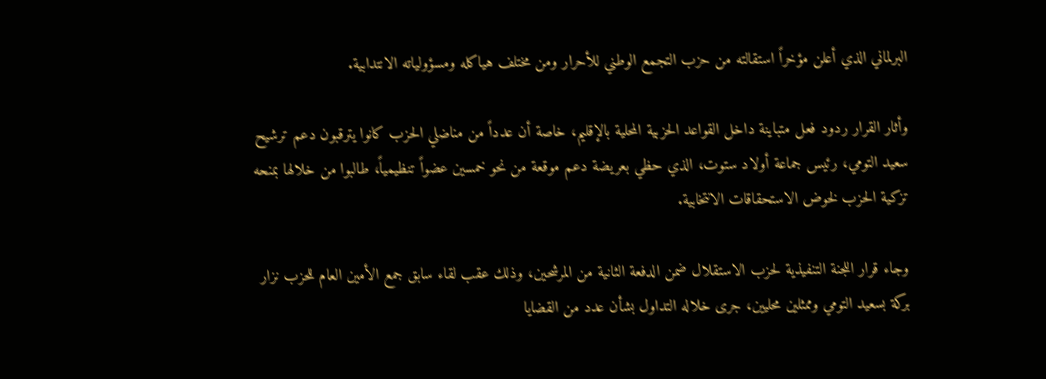البرلماني الذي أعلن مؤخراً استقالته من حزب التجمع الوطني للأحرار ومن مختلف هياكله ومسؤولياته الانتدابية.

وأثار القرار ردود فعل متباينة داخل القواعد الحزبية المحلية بالإقليم، خاصة أن عدداً من مناضلي الحزب كانوا يترقبون دعم ترشيح سعيد التومي، رئيس جماعة أولاد ستوت، الذي حظي بعريضة دعم موقعة من نحو خمسين عضواً تنظيمياً، طالبوا من خلالها بمنحه تزكية الحزب لخوض الاستحقاقات الانتخابية.

وجاء قرار اللجنة التنفيذية لحزب الاستقلال ضمن الدفعة الثانية من المرشحين، وذلك عقب لقاء سابق جمع الأمين العام للحزب نزار بركة بسعيد التومي وممثلين محليين، جرى خلاله التداول بشأن عدد من القضايا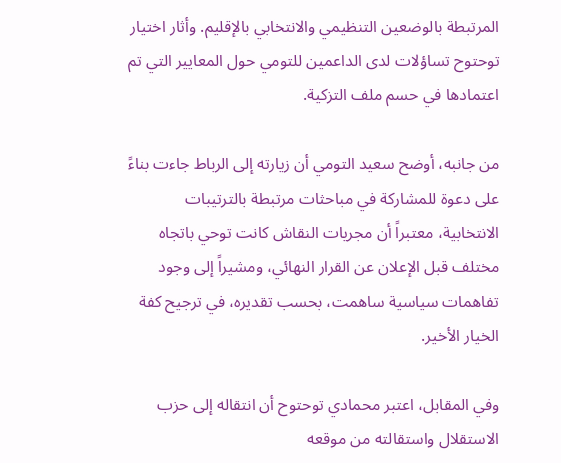المرتبطة بالوضعين التنظيمي والانتخابي بالإقليم. وأثار اختيار توحتوح تساؤلات لدى الداعمين للتومي حول المعايير التي تم اعتمادها في حسم ملف التزكية.

من جانبه، أوضح سعيد التومي أن زيارته إلى الرباط جاءت بناءً على دعوة للمشاركة في مباحثات مرتبطة بالترتيبات الانتخابية، معتبراً أن مجريات النقاش كانت توحي باتجاه مختلف قبل الإعلان عن القرار النهائي، ومشيراً إلى وجود تفاهمات سياسية ساهمت، بحسب تقديره، في ترجيح كفة الخيار الأخير.

وفي المقابل، اعتبر محمادي توحتوح أن انتقاله إلى حزب الاستقلال واستقالته من موقعه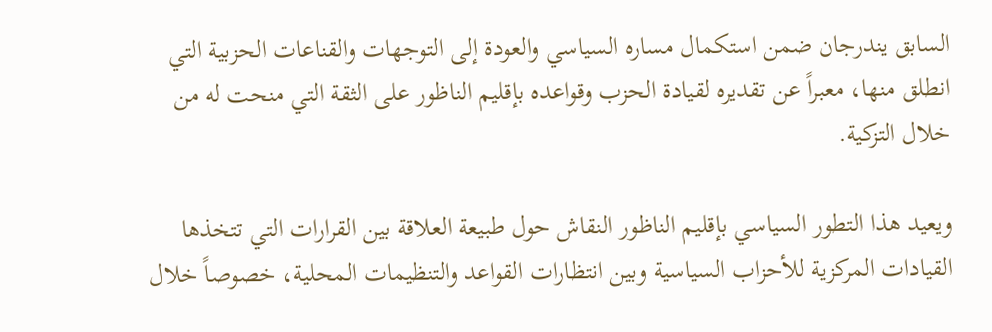السابق يندرجان ضمن استكمال مساره السياسي والعودة إلى التوجهات والقناعات الحزبية التي انطلق منها، معبراً عن تقديره لقيادة الحزب وقواعده بإقليم الناظور على الثقة التي منحت له من خلال التزكية.

ويعيد هذا التطور السياسي بإقليم الناظور النقاش حول طبيعة العلاقة بين القرارات التي تتخذها القيادات المركزية للأحزاب السياسية وبين انتظارات القواعد والتنظيمات المحلية، خصوصاً خلال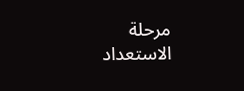مرحلة الاستعداد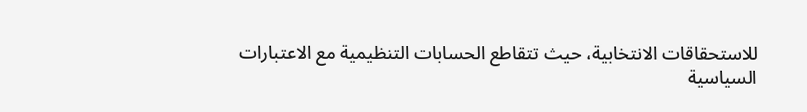للاستحقاقات الانتخابية، حيث تتقاطع الحسابات التنظيمية مع الاعتبارات السياسية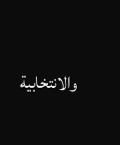والانتخابية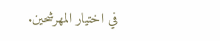في اختيار المهرشحين.